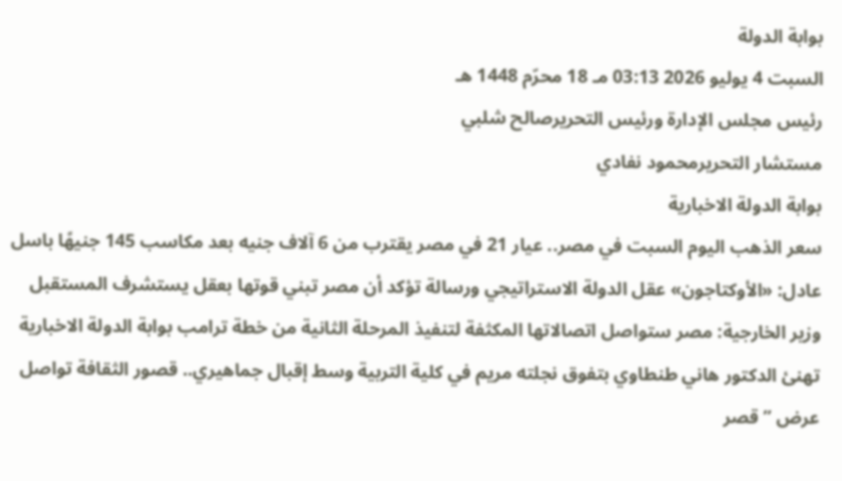بوابة الدولة
السبت 4 يوليو 2026 03:13 مـ 18 محرّم 1448 هـ
رئيس مجلس الإدارة ورئيس التحريرصالح شلبي
مستشار التحريرمحمود نفادي
بوابة الدولة الاخبارية
سعر الذهب اليوم السبت في مصر.. عيار 21 في مصر يقترب من 6 آلاف جنيه بعد مكاسب 145 جنيهًا باسل عادل: «الأوكتاجون» عقل الدولة الاستراتيجي ورسالة تؤكد أن مصر تبني قوتها بعقل يستشرف المستقبل وزير الخارجية: مصر ستواصل اتصالاتها المكثفة لتنفيذ المرحلة الثانية من خطة ترامب بوابة الدولة الاخبارية تهنئ الدكتور هاني طنطاوي بتفوق نجلته مريم في كلية التربية وسط إقبال جماهيري.. قصور الثقافة تواصل عرض ”قصر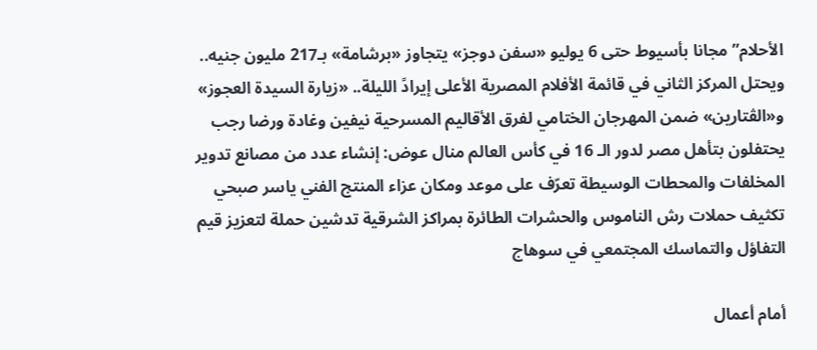الأحلام” مجانا بأسيوط حتى 6 يوليو «سفن دوجز» يتجاوز «برشامة» بـ217 مليون جنيه.. ويحتل المركز الثاني في قائمة الأفلام المصرية الأعلى إيرادً الليلة.. «زيارة السيدة العجوز» و«الڤتارين» ضمن المهرجان الختامي لفرق الأقاليم المسرحية نيفين وغادة ورضا رجب يحتفلون بتأهل مصر لدور الـ 16 في كأس العالم منال عوض: إنشاء عدد من مصانع تدوير المخلفات والمحطات الوسيطة تعرّف على موعد ومكان عزاء المنتج الفني ياسر صبحي تكثيف حملات رش الناموس والحشرات الطائرة بمراكز الشرقية تدشين حملة لتعزيز قيم التفاؤل والتماسك المجتمعي في سوهاج

أمام أعمال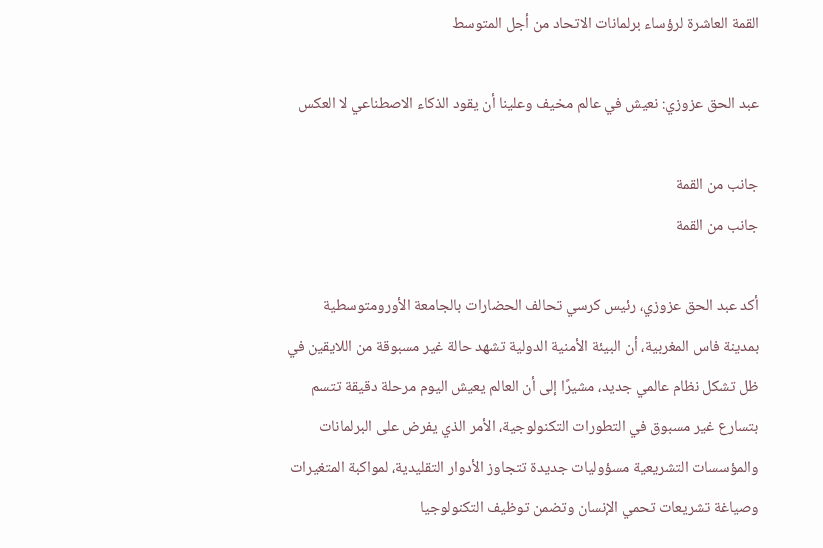القمة العاشرة لرؤساء برلمانات الاتحاد من أجل المتوسط

عبد الحق عزوزي: نعيش في عالم مخيف وعلينا أن يقود الذكاء الاصطناعي لا العكس

جانب من القمة
جانب من القمة

أكد عبد الحق عزوزي، رئيس كرسي تحالف الحضارات بالجامعة الأورومتوسطية بمدينة فاس المغربية، أن البيئة الأمنية الدولية تشهد حالة غير مسبوقة من اللايقين في ظل تشكل نظام عالمي جديد، مشيرًا إلى أن العالم يعيش اليوم مرحلة دقيقة تتسم بتسارع غير مسبوق في التطورات التكنولوجية، الأمر الذي يفرض على البرلمانات والمؤسسات التشريعية مسؤوليات جديدة تتجاوز الأدوار التقليدية، لمواكبة المتغيرات وصياغة تشريعات تحمي الإنسان وتضمن توظيف التكنولوجيا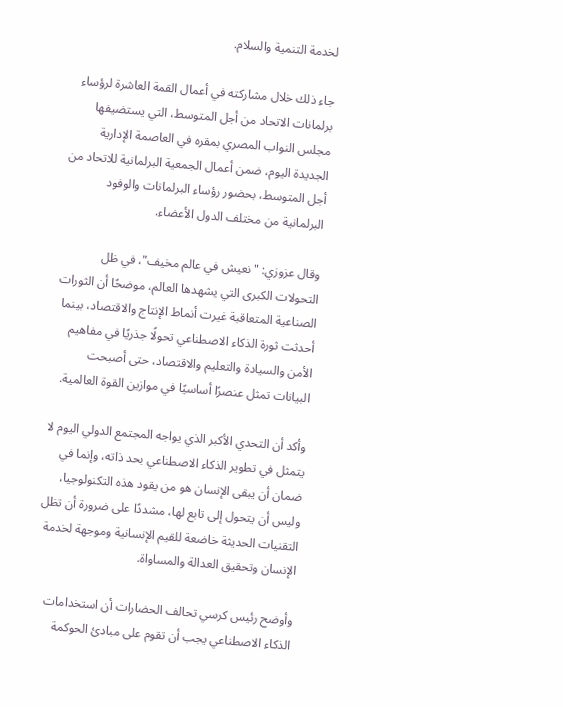لخدمة التنمية والسلام.

جاء ذلك خلال مشاركته في أعمال القمة العاشرة لرؤساء برلمانات الاتحاد من أجل المتوسط، التي يستضيفها مجلس النواب المصري بمقره في العاصمة الإدارية الجديدة اليوم، ضمن أعمال الجمعية البرلمانية للاتحاد من أجل المتوسط، بحضور رؤساء البرلمانات والوفود البرلمانية من مختلف الدول الأعضاء.

وقال عزوزي: "نعيش في عالم مخيف"، في ظل التحولات الكبرى التي يشهدها العالم، موضحًا أن الثورات الصناعية المتعاقبة غيرت أنماط الإنتاج والاقتصاد، بينما أحدثت ثورة الذكاء الاصطناعي تحولًا جذريًا في مفاهيم الأمن والسيادة والتعليم والاقتصاد، حتى أصبحت البيانات تمثل عنصرًا أساسيًا في موازين القوة العالمية.

وأكد أن التحدي الأكبر الذي يواجه المجتمع الدولي اليوم لا يتمثل في تطوير الذكاء الاصطناعي بحد ذاته، وإنما في ضمان أن يبقى الإنسان هو من يقود هذه التكنولوجيا، وليس أن يتحول إلى تابع لها، مشددًا على ضرورة أن تظل التقنيات الحديثة خاضعة للقيم الإنسانية وموجهة لخدمة الإنسان وتحقيق العدالة والمساواة.

وأوضح رئيس كرسي تحالف الحضارات أن استخدامات الذكاء الاصطناعي يجب أن تقوم على مبادئ الحوكمة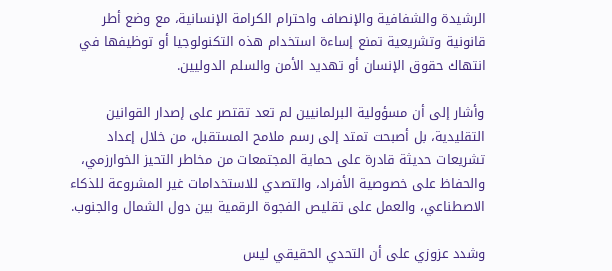الرشيدة والشفافية والإنصاف واحترام الكرامة الإنسانية، مع وضع أطر قانونية وتشريعية تمنع إساءة استخدام هذه التكنولوجيا أو توظيفها في انتهاك حقوق الإنسان أو تهديد الأمن والسلم الدوليين.

وأشار إلى أن مسؤولية البرلمانيين لم تعد تقتصر على إصدار القوانين التقليدية، بل أصبحت تمتد إلى رسم ملامح المستقبل، من خلال إعداد تشريعات حديثة قادرة على حماية المجتمعات من مخاطر التحيز الخوارزمي، والحفاظ على خصوصية الأفراد، والتصدي للاستخدامات غير المشروعة للذكاء الاصطناعي، والعمل على تقليص الفجوة الرقمية بين دول الشمال والجنوب.

وشدد عزوزي على أن التحدي الحقيقي ليس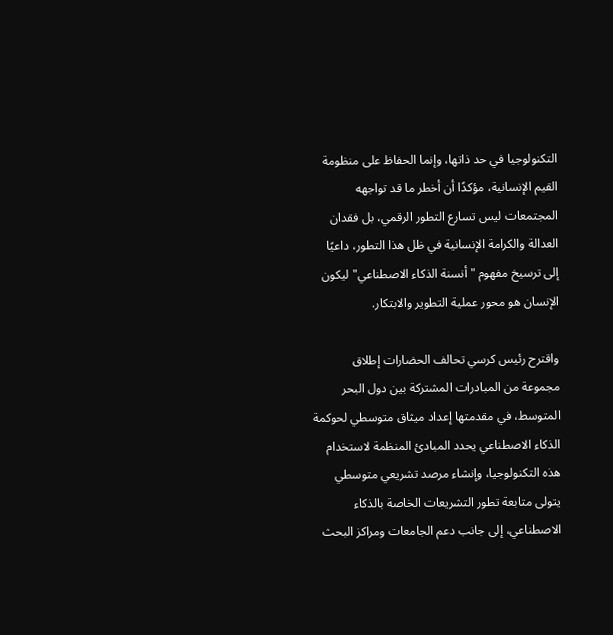التكنولوجيا في حد ذاتها، وإنما الحفاظ على منظومة القيم الإنسانية، مؤكدًا أن أخطر ما قد تواجهه المجتمعات ليس تسارع التطور الرقمي، بل فقدان العدالة والكرامة الإنسانية في ظل هذا التطور، داعيًا إلى ترسيخ مفهوم "أنسنة الذكاء الاصطناعي" ليكون الإنسان هو محور عملية التطوير والابتكار.

واقترح رئيس كرسي تحالف الحضارات إطلاق مجموعة من المبادرات المشتركة بين دول البحر المتوسط، في مقدمتها إعداد ميثاق متوسطي لحوكمة الذكاء الاصطناعي يحدد المبادئ المنظمة لاستخدام هذه التكنولوجيا، وإنشاء مرصد تشريعي متوسطي يتولى متابعة تطور التشريعات الخاصة بالذكاء الاصطناعي، إلى جانب دعم الجامعات ومراكز البحث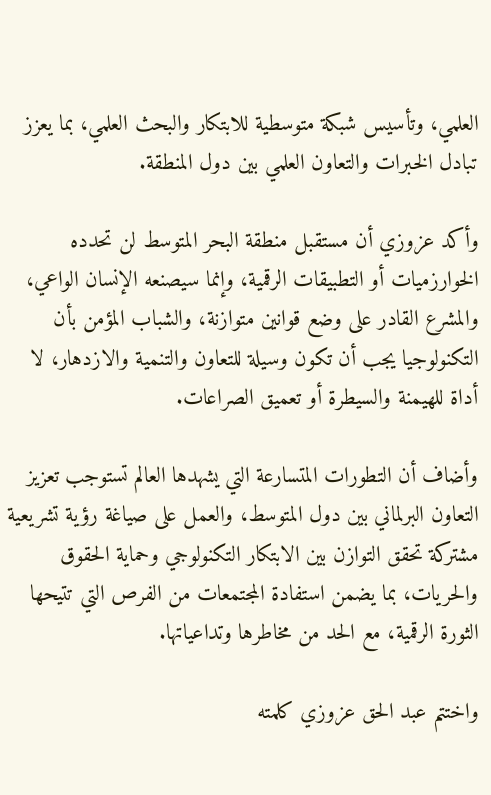العلمي، وتأسيس شبكة متوسطية للابتكار والبحث العلمي، بما يعزز تبادل الخبرات والتعاون العلمي بين دول المنطقة.

وأكد عزوزي أن مستقبل منطقة البحر المتوسط لن تحدده الخوارزميات أو التطبيقات الرقمية، وإنما سيصنعه الإنسان الواعي، والمشرع القادر على وضع قوانين متوازنة، والشباب المؤمن بأن التكنولوجيا يجب أن تكون وسيلة للتعاون والتنمية والازدهار، لا أداة للهيمنة والسيطرة أو تعميق الصراعات.

وأضاف أن التطورات المتسارعة التي يشهدها العالم تستوجب تعزيز التعاون البرلماني بين دول المتوسط، والعمل على صياغة رؤية تشريعية مشتركة تحقق التوازن بين الابتكار التكنولوجي وحماية الحقوق والحريات، بما يضمن استفادة المجتمعات من الفرص التي تتيحها الثورة الرقمية، مع الحد من مخاطرها وتداعياتها.

واختتم عبد الحق عزوزي كلمته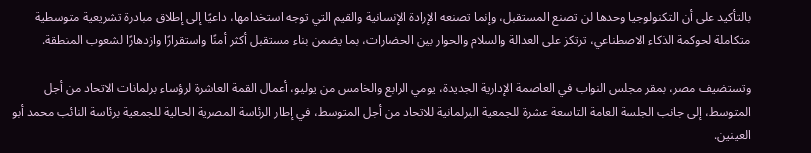بالتأكيد على أن التكنولوجيا وحدها لن تصنع المستقبل، وإنما تصنعه الإرادة الإنسانية والقيم التي توجه استخدامها، داعيًا إلى إطلاق مبادرة تشريعية متوسطية متكاملة لحوكمة الذكاء الاصطناعي، ترتكز على العدالة والسلام والحوار بين الحضارات، بما يضمن بناء مستقبل أكثر أمنًا واستقرارًا وازدهارًا لشعوب المنطقة.

وتستضيف مصر، بمقر مجلس النواب في العاصمة الإدارية الجديدة، يومي الرابع والخامس من يوليو، أعمال القمة العاشرة لرؤساء برلمانات الاتحاد من أجل المتوسط، إلى جانب الجلسة العامة التاسعة عشرة للجمعية البرلمانية للاتحاد من أجل المتوسط، في إطار الرئاسة المصرية الحالية للجمعية برئاسة النائب محمد أبو العينين.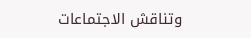وتناقش الاجتماعات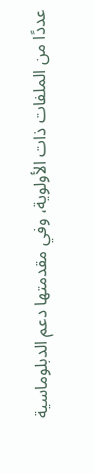عددًا من الملفات ذات الأولوية، وفي مقدمتها دعم الدبلوماسية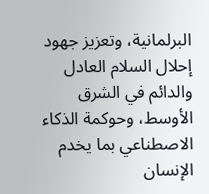البرلمانية، وتعزيز جهود إحلال السلام العادل والدائم في الشرق الأوسط، وحوكمة الذكاء الاصطناعي بما يخدم الإنسان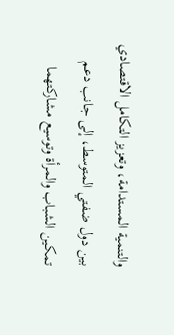والتنمية المستدامة، وتعزيز التكامل الاقتصادي بين دول ضفتي المتوسط، إلى جانب دعم تمكين الشباب والمرأة وتوسيع مشاركتهما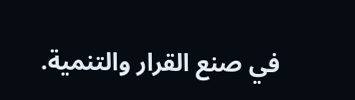في صنع القرار والتنمية.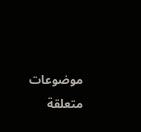موضوعات متعلقة